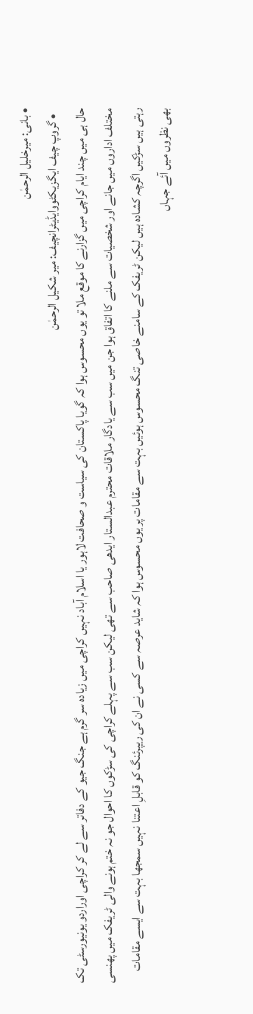• بانی: میرخلیل الرحمٰن
  • گروپ چیف ایگزیکٹووایڈیٹرانچیف: میر شکیل الرحمٰن
حال ہی میں چند ایام کراچی میں گزارنے کا موقع ملا تو یوں محسوس ہوا کہ گویا پاکستان کی سیاست و صحافت لاہور یا اسلام آباد نہیں کراچی میں زیادہ سر گرم ہے جنگ جیو کے دفاتر سے لے کر کراچی اوراردو یونیورسٹی تک مختلف اداروں میں جانے اور شخصیات سے ملنے کا اتفاق ہوا جن میں سب سے یادگار ملاقات محترم عبدالستار ایدھی صاحب سے تھی لیکن سب سے پہلے کراچی کی سڑکوں کا احوال جو نہ ختم ہونے والی ٹریفک میں پھنسی رہتی ہیں سڑکیں اگرچہ کشادہ ہیں لیکن ٹریفک کے سامنے خاصی تنگ محسوس ہوئیں بہت سے مقامات پر یوں محسوس ہوا کہ شاید عرصہ سے کسی نے ان کی ریپرئنگ کو قابلِ اعتنا نہیں سمجھا بہت سے ایسے مقامات بھی نظروں میں آئے جہاں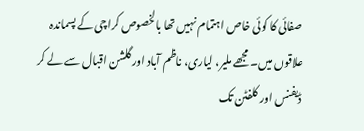صفائی کا کوئی خاص اہتمام نہیں تھا بالخصوص کراچی کے پسماندہ علاقوں میں۔ مجھے ملیر، لیاری، ناظم آباد اور گلشن اقبال سے لے کر ڈیفنس اور کلفٹن تک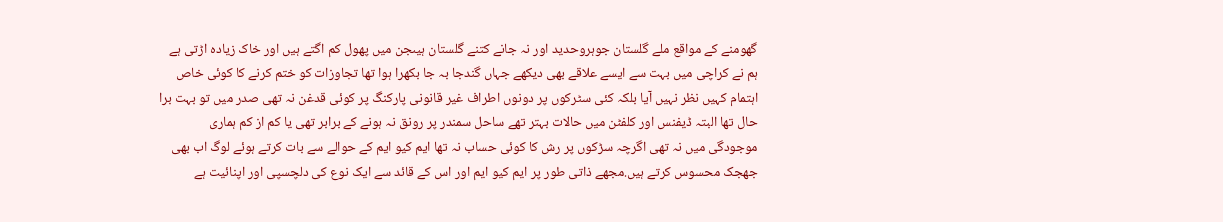گھومنے کے مواقع ملے گلستان جوہروحدید اور نہ جانے کتنے گلستان ہیںجن میں پھول کم اگتے ہیں اور خاک زیادہ اڑتی ہے ہم نے کراچی میں بہت سے ایسے علاقے بھی دیکھے جہاں گندجا بہ جا بکھرا ہوا تھا تجاوزات کو ختم کرنے کا کوئی خاص اہتمام کہیں نظر نہیں آیا بلکہ کئی سٹرکوں پر دونوں اطراف غیر قانونی پارکنگ پر کوئی قدغن نہ تھی صدر میں تو بہت برا حال تھا البتہ ڈیفنس اور کلفٹن میں حالات بہتر تھے ساحل سمندر پر رونق نہ ہونے کے برابر تھی یا کم از کم ہماری موجودگی میں نہ تھی اگرچہ سڑکوں پر رش کا کوئی حساب نہ تھا ایم کیو ایم کے حوالے سے بات کرتے ہوئے لوگ اب بھی جھجک محسوس کرتے ہیں.مجھے ذاتی طور پر ایم کیو ایم اور اس کے قائد سے ایک نوع کی دلچسپی اور اپنائیت ہے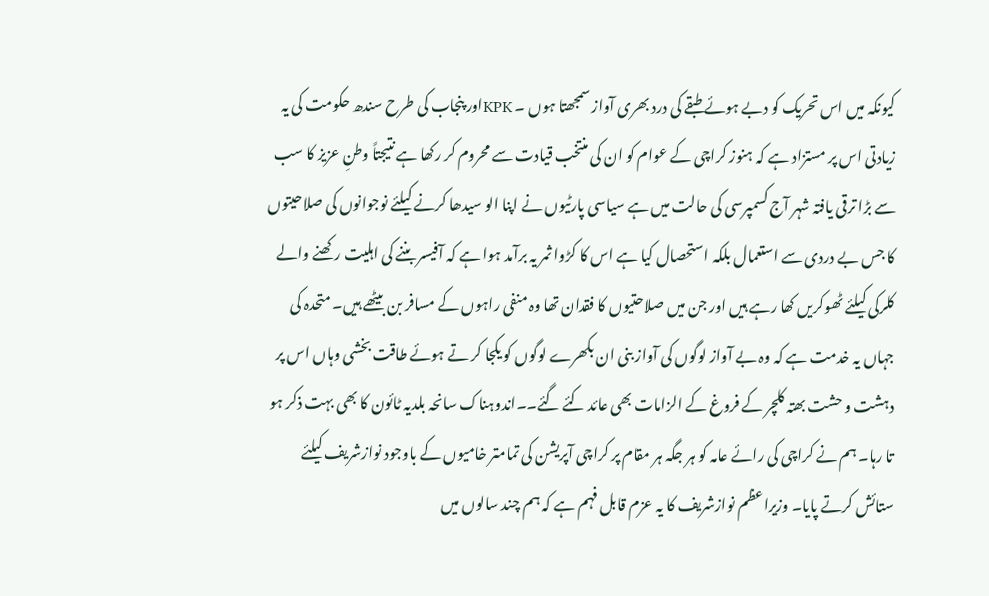کیونکہ میں اس تحریک کو دبے ہوئے طبقے کی درد بھری آواز سمجھتا ہوں ۔ KPKاور پنجاب کی طرح سندھ حکومت کی یہ زیادتی اس پر مستزاد ہے کہ ہنوز کراچی کے عوام کو ان کی منتخب قیادت سے محروم کر رکھا ہے نتیجتاً وطنِ عزیز کا سب سے بڑا ترقی یافتہ شہر آج کسمپرسی کی حالت میں ہے سیاسی پارٹیوں نے اپنا الو سیدھا کرنے کیلئے نوجوانوں کی صلاحیتوں کا جس بے دردی سے استعمال بلکہ استحصال کیا ہے اس کا کڑوا ثمر یہ برآمد ہوا ہے کہ آفیسر بننے کی اہلیت رکھنے والے کلرکی کیلئے ٹھوکریں کھا رہے ہیں اور جن میں صلاحتیوں کا فقدان تھا وہ منفی راہوں کے مسافر بن بیٹھے ہیں۔ متحدہ کی جہاں یہ خدمت ہے کہ وہ بے آواز لوگوں کی آواز بنی ان بکھرے لوگوں کو یکجا کر تے ہوئے طاقت بخشی وہاں اس پر دہشت و حشت بھتہ کلچر کے فروغ کے الزامات بھی عائد کئے گئے۔۔اندوہناک سانحہ بلدیہ ٹائون کا بھی بہت ذکر ہو تا رہا۔ ہم نے کراچی کی رائے عامہ کو ہر جگہ ہر مقام پر کراچی آپریشن کی تمامتر خامیوں کے باوجود نوازشریف کیلئے ستائش کرتے پایا۔ وزیراعظم نوازشریف کا یہ عزم قابل فہم ہے کہ ہم چند سالوں میں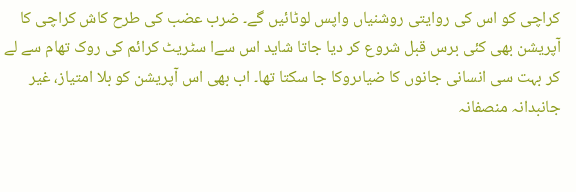کراچی کو اس کی روایتی روشنیاں واپس لوٹائیں گے۔ ضرب عضب کی طرح کاش کراچی کا آپریشن بھی کئی برس قبل شروع کر دیا جاتا شاید اس سےا سٹریٹ کرائم کی روک تھام سے لے کر بہت سی انسانی جانوں کا ضیاںروکا جا سکتا تھا۔ اب بھی اس آپریشن کو بلا امتیاز، غیر جانبدانہ منصفانہ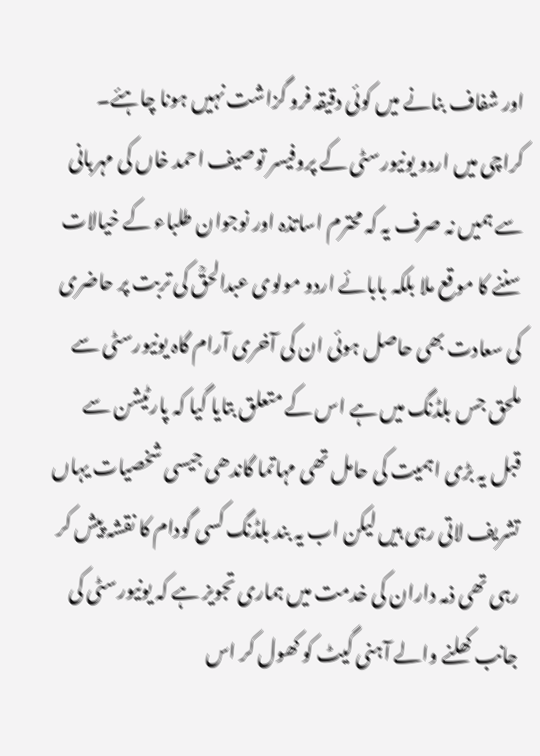اور شفاف بنانے میں کوئی دقیقہ فرو گزاشت نہیں ہونا چاہئے۔
کراچی میں اردو یونیورسٹی کے پروفیسر توصیف احمد خاں کی مہربانی سے ہمیں نہ صرف یہ کہ محترم اساتذہ اور نوجوان طلباء کے خیالات سننے کا موقع ملا بلکہ بابائے اردو مولوی عبدالحقؒ کی تربت پر حاضری کی سعادت بھی حاصل ہوئی ان کی آخری آرام گاہ یونیورسٹی سے ملحق جس بلڈنگ میں ہے اس کے متعلق بتایا گیا کہ پارٹیشن سے قبل یہ بڑی اہمیت کی حامل تھی مہاتما گاندھی جیسی شخصیات یہاں تشریف لاتی رہی ہیں لیکن اب یہ بند بلڈنگ کسی گودام کا نقشہ پیش کر رہی تھی ذمہ داران کی خدمت میں ہماری تجویز ہے کہ یونیورسٹی کی جانب کھلنے والے آہنی گیٹ کو کھول کر اس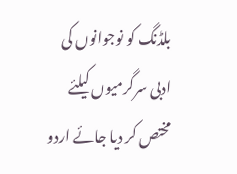بلڈنگ کو نوجوانوں کی ادبی سرگرمیوں کیلئے مختص کر دیا جائے اردو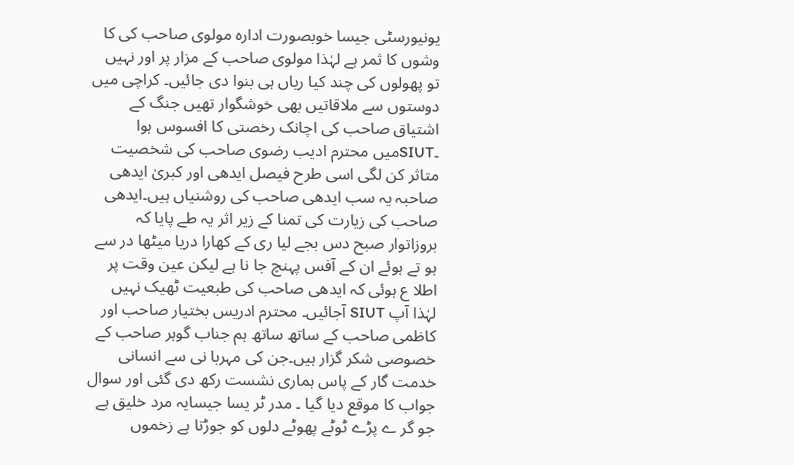یونیورسٹی جیسا خوبصورت ادارہ مولوی صاحب کی کا وشوں کا ثمر ہے لہٰذا مولوی صاحب کے مزار پر اور نہیں تو پھولوں کی چند کیا ریاں ہی بنوا دی جائیں۔ کراچی میں دوستوں سے ملاقاتیں بھی خوشگوار تھیں جنگ کے اشتیاق صاحب کی اچانک رخصتی کا افسوس ہوا ۔SIUTمیں محترم ادیب رضوی صاحب کی شخصیت متاثر کن لگی اسی طرح فیصل ایدھی اور کبریٰ ایدھی صاحبہ یہ سب ایدھی صاحب کی روشنیاں ہیں۔ایدھی صاحب کی زیارت کی تمنا کے زیر اثر یہ طے پایا کہ بروزاتوار صبح دس بجے لیا ری کے کھارا دریا میٹھا در سے ہو تے ہوئے ان کے آفس پہنچ جا نا ہے لیکن عین وقت پر اطلا ع ہوئی کہ ایدھی صاحب کی طبعیت ٹھیک نہیں لہٰذا آپ SIUT آجائیں۔ محترم ادریس بختیار صاحب اور کاظمی صاحب کے ساتھ ساتھ ہم جناب گوہر صاحب کے خصوصی شکر گزار ہیں۔جن کی مہربا نی سے انسانی خدمت گار کے پاس ہماری نشست رکھ دی گئی اور سوال جواب کا موقع دیا گیا ۔ مدر ٹر یسا جیسایہ مرد خلیق ہے جو گر ے پڑے ٹوٹے پھوٹے دلوں کو جوڑتا ہے زخموں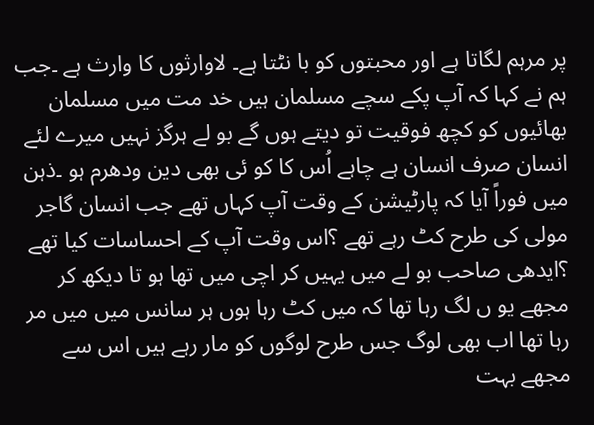پر مرہم لگاتا ہے اور محبتوں کو با نٹتا ہے۔ لاوارثوں کا وارث ہے ۔جب ہم نے کہا کہ آپ پکے سچے مسلمان ہیں خد مت میں مسلمان بھائیوں کو کچھ فوقیت تو دیتے ہوں گے بو لے ہرگز نہیں میرے لئے انسان صرف انسان ہے چاہے اُس کا کو ئی بھی دین ودھرم ہو ۔ذہن میں فوراً آیا کہ پارٹیشن کے وقت آپ کہاں تھے جب انسان گاجر مولی کی طرح کٹ رہے تھے ؟اس وقت آپ کے احساسات کیا تھے ؟ایدھی صاحب بو لے میں یہیں کر اچی میں تھا ہو تا دیکھ کر مجھے یو ں لگ رہا تھا کہ میں کٹ رہا ہوں ہر سانس میں میں مر رہا تھا اب بھی لوگ جس طرح لوگوں کو مار رہے ہیں اس سے مجھے بہت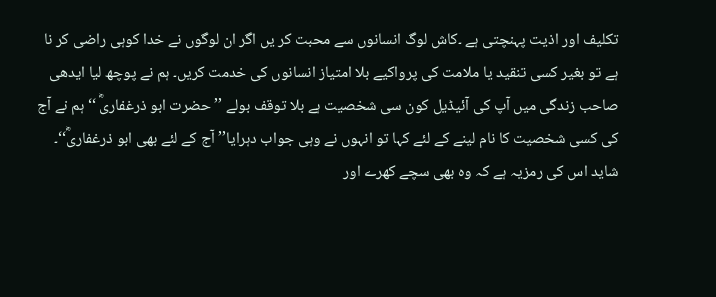تکلیف اور اذیت پہنچتی ہے ۔کاش لوگ انسانوں سے محبت کر یں اگر ان لوگوں نے خدا کوہی راضی کر نا ہے تو بغیر کسی تنقید یا ملامت کی پرواکیے بلا امتیاز انسانوں کی خدمت کریں۔ ہم نے پوچھ لیا ایدھی صاحب زندگی میں آپ کی آئیڈیل کون سی شخصیت ہے بلا توقف بولے ’’ حضرت ابو ذرغفاریؓ ‘‘ ہم نے آج کی کسی شخصیت کا نام لینے کے لئے کہا تو انہوں نے وہی جواب دہرایا’’ آج کے لئے بھی ابو ذرغفاریؓ‘‘۔ شاید اس کی رمزیہ ہے کہ وہ بھی سچے کھرے اور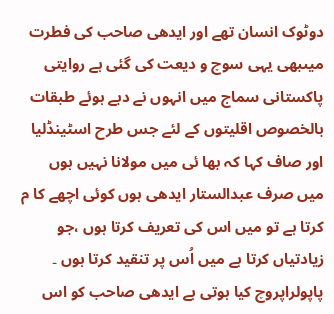دوٹوک انسان تھے اور ایدھی صاحب کی فطرت میںبھی یہی سوچ و دیعت کی گئی ہے روایتی پاکستانی سماج میں انہوں نے دبے ہوئے طبقات بالخصوص اقلیتوں کے لئے جس طرح اسٹینڈلیا اور صاف کہا کہ بھا ئی میں مولانا نہیں ہوں میں صرف عبدالستار ایدھی ہوں کوئی اچھے کا م کرتا ہے تو میں اس کی تعریف کرتا ہوں ،جو زیادتیاں کرتا ہے میں اُس پر تنقید کرتا ہوں ۔ پاپولراپروچ کیا ہوتی ہے ایدھی صاحب کو اس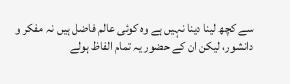سے کچھ لینا دینا نہیں ہے وہ کوئی عالم فاضل ہیں نہ مفکر و دانشور، لیکن ان کے حضور یہ تمام الفاظ ہولے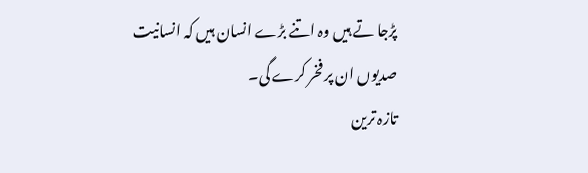پڑجا تے ہیں وہ اتنے بڑے انسان ہیں کہ انسانیت صدیوں ان پر فخر کرے گی۔
تازہ ترین